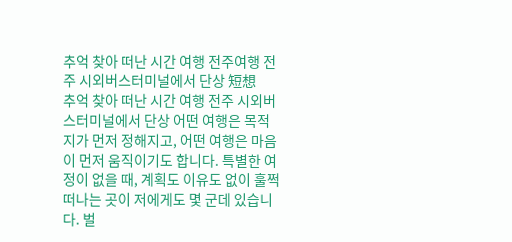추억 찾아 떠난 시간 여행 전주여행 전주 시외버스터미널에서 단상 短想
추억 찾아 떠난 시간 여행 전주 시외버스터미널에서 단상 어떤 여행은 목적지가 먼저 정해지고, 어떤 여행은 마음이 먼저 움직이기도 합니다. 특별한 여정이 없을 때, 계획도 이유도 없이 훌쩍 떠나는 곳이 저에게도 몇 군데 있습니다. 벌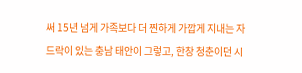써 15년 넘게 가족보다 더 찐하게 가깝게 지내는 자드락이 있는 충남 태안이 그렇고, 한창 청춘이던 시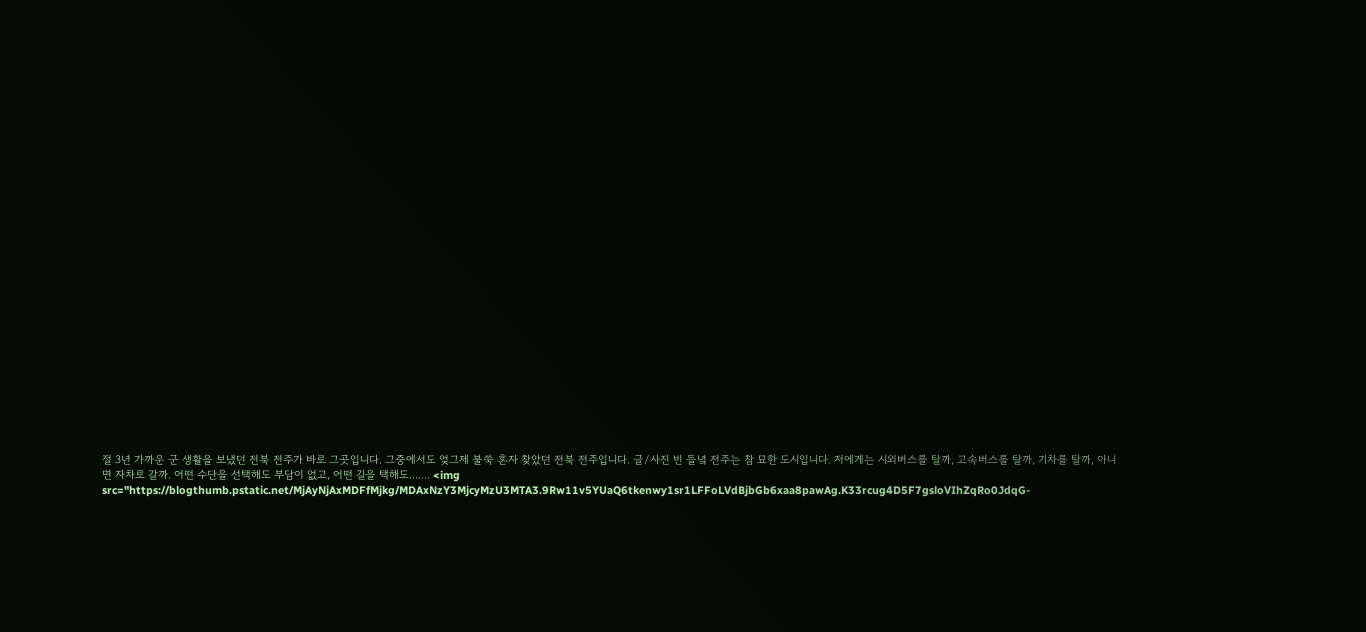절 3년 가까운 군 생활을 보냈던 전북 전주가 바로 그곳입니다. 그중에서도 엊그제 불쑥 혼자 찾았던 전북 전주입니다. 글/사진 빈 들녘 전주는 참 묘한 도시입니다. 저에게는 시외버스를 탈까, 고속버스를 탈까, 기차를 탈까, 아니면 자차로 갈까. 어떤 수단을 선택해도 부담이 없고, 어떤 길을 택해도....... <img src="https://blogthumb.pstatic.net/MjAyNjAxMDFfMjkg/MDAxNzY3MjcyMzU3MTA3.9Rw11v5YUaQ6tkenwy1sr1LFFoLVdBjbGb6xaa8pawAg.K33rcug4D5F7gsloVIhZqRo0JdqG-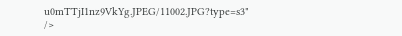u0mTTjI1nz9VkYg.JPEG/11002.JPG?type=s3" />